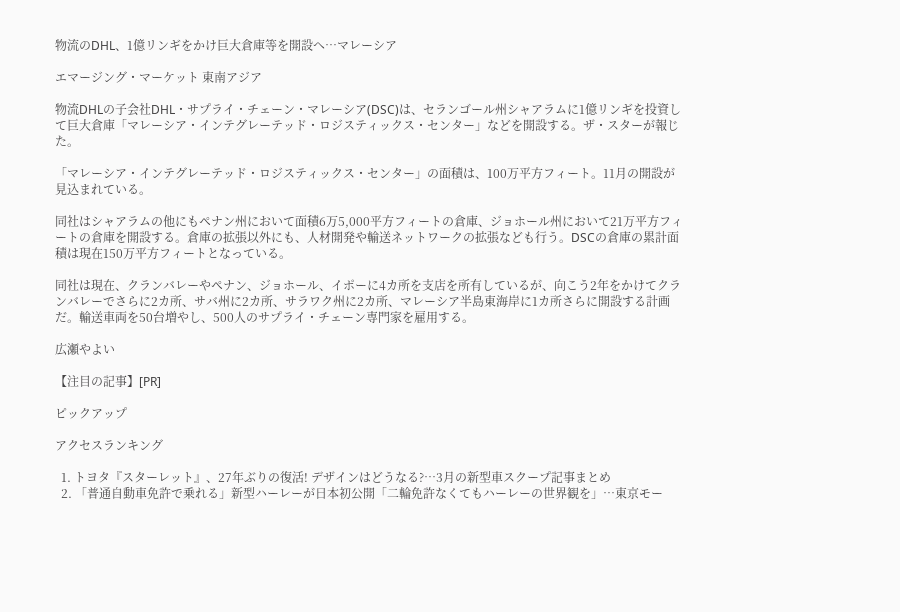物流のDHL、1億リンギをかけ巨大倉庫等を開設へ…マレーシア

エマージング・マーケット 東南アジア

物流DHLの子会社DHL・サプライ・チェーン・マレーシア(DSC)は、セランゴール州シャアラムに1億リンギを投資して巨大倉庫「マレーシア・インテグレーテッド・ロジスティックス・センター」などを開設する。ザ・スターが報じた。

「マレーシア・インテグレーテッド・ロジスティックス・センター」の面積は、100万平方フィート。11月の開設が見込まれている。

同社はシャアラムの他にもペナン州において面積6万5,000平方フィートの倉庫、ジョホール州において21万平方フィートの倉庫を開設する。倉庫の拡張以外にも、人材開発や輸送ネットワークの拡張なども行う。DSCの倉庫の累計面積は現在150万平方フィートとなっている。

同社は現在、クランバレーやペナン、ジョホール、イポーに4カ所を支店を所有しているが、向こう2年をかけてクランバレーでさらに2カ所、サバ州に2カ所、サラワク州に2カ所、マレーシア半島東海岸に1カ所さらに開設する計画だ。輸送車両を50台増やし、500人のサプライ・チェーン専門家を雇用する。

広瀬やよい

【注目の記事】[PR]

ピックアップ

アクセスランキング

  1. トヨタ『スターレット』、27年ぶりの復活! デザインはどうなる?…3月の新型車スクープ記事まとめ
  2. 「普通自動車免許で乗れる」新型ハーレーが日本初公開「二輪免許なくてもハーレーの世界観を」…東京モー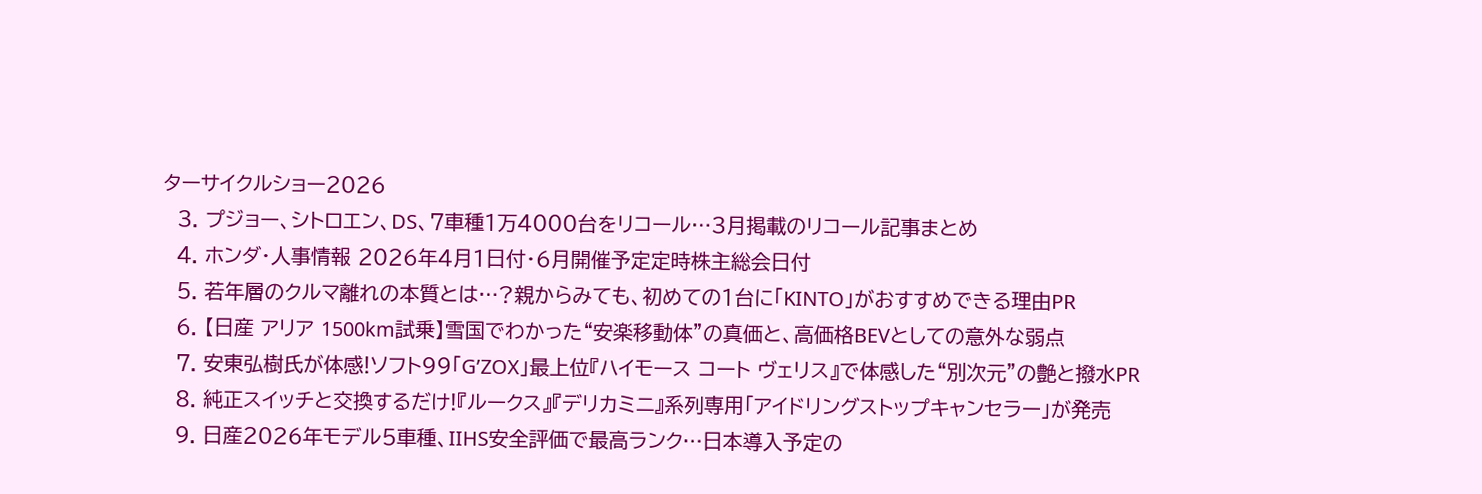ターサイクルショー2026
  3. プジョー、シトロエン、DS、7車種1万4000台をリコール…3月掲載のリコール記事まとめ
  4. ホンダ・人事情報 2026年4月1日付・6月開催予定定時株主総会日付
  5. 若年層のクルマ離れの本質とは…?親からみても、初めての1台に「KINTO」がおすすめできる理由PR
  6. 【日産 アリア 1500km試乗】雪国でわかった“安楽移動体”の真価と、高価格BEVとしての意外な弱点
  7. 安東弘樹氏が体感!ソフト99「G’ZOX」最上位『ハイモース コート ヴェリス』で体感した“別次元”の艶と撥水PR
  8. 純正スイッチと交換するだけ!『ルークス』『デリカミニ』系列専用「アイドリングストップキャンセラー」が発売
  9. 日産2026年モデル5車種、IIHS安全評価で最高ランク…日本導入予定の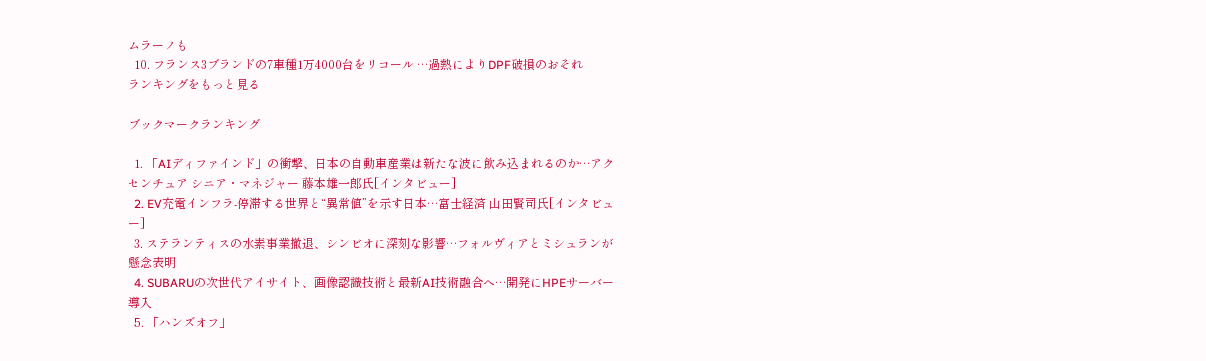ムラーノも
  10. フランス3ブランドの7車種1万4000台をリコール …過熱によりDPF破損のおそれ
ランキングをもっと見る

ブックマークランキング

  1. 「AIディファインド」の衝撃、日本の自動車産業は新たな波に飲み込まれるのか…アクセンチュア シニア・マネジャー 藤本雄一郎氏[インタビュー]
  2. EV充電インフラ-停滞する世界と“異常値”を示す日本…富士経済 山田賢司氏[インタビュー]
  3. ステランティスの水素事業撤退、シンビオに深刻な影響…フォルヴィアとミシュランが懸念表明
  4. SUBARUの次世代アイサイト、画像認識技術と最新AI技術融合へ…開発にHPEサーバー導入
  5. 「ハンズオフ」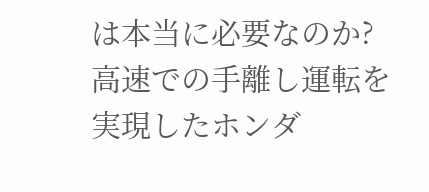は本当に必要なのか? 高速での手離し運転を実現したホンダ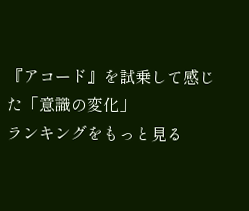『アコード』を試乗して感じた「意識の変化」
ランキングをもっと見る